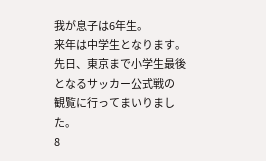我が息子は6年生。
来年は中学生となります。
先日、東京まで小学生最後となるサッカー公式戦の
観覧に行ってまいりました。
8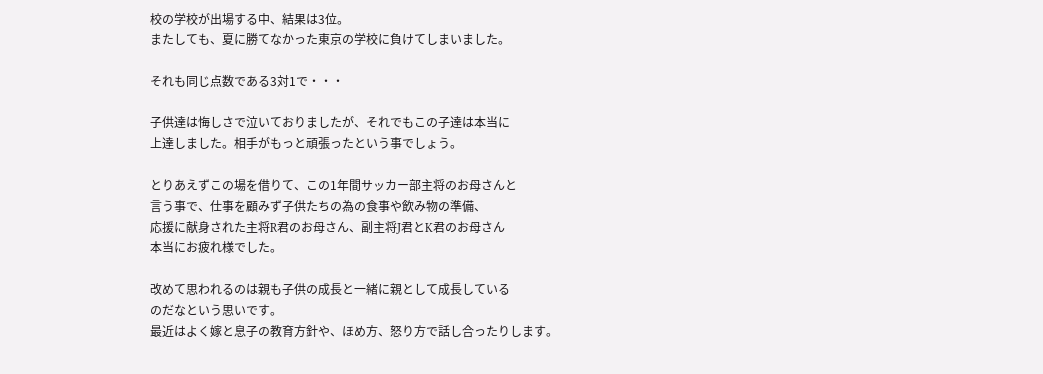校の学校が出場する中、結果は3位。
またしても、夏に勝てなかった東京の学校に負けてしまいました。

それも同じ点数である3対1で・・・

子供達は悔しさで泣いておりましたが、それでもこの子達は本当に
上達しました。相手がもっと頑張ったという事でしょう。

とりあえずこの場を借りて、この1年間サッカー部主将のお母さんと
言う事で、仕事を顧みず子供たちの為の食事や飲み物の準備、
応援に献身された主将R君のお母さん、副主将J君とK君のお母さん
本当にお疲れ様でした。

改めて思われるのは親も子供の成長と一緒に親として成長している
のだなという思いです。
最近はよく嫁と息子の教育方針や、ほめ方、怒り方で話し合ったりします。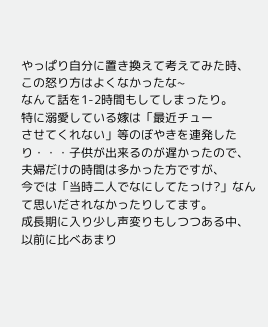やっぱり自分に置き換えて考えてみた時、この怒り方はよくなかったな~
なんて話を1-2時間もしてしまったり。
特に溺愛している嫁は「最近チュー
させてくれない」等のぼやきを連発したり・・・子供が出来るのが遅かったので、夫婦だけの時間は多かった方ですが、
今では「当時二人でなにしてたっけ?」なんて思いだされなかったりしてます。
成長期に入り少し声変りもしつつある中、以前に比べあまり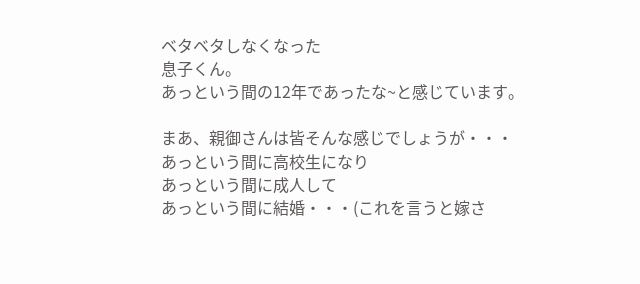ベタベタしなくなった
息子くん。
あっという間の12年であったな~と感じています。

まあ、親御さんは皆そんな感じでしょうが・・・
あっという間に高校生になり
あっという間に成人して
あっという間に結婚・・・(これを言うと嫁さ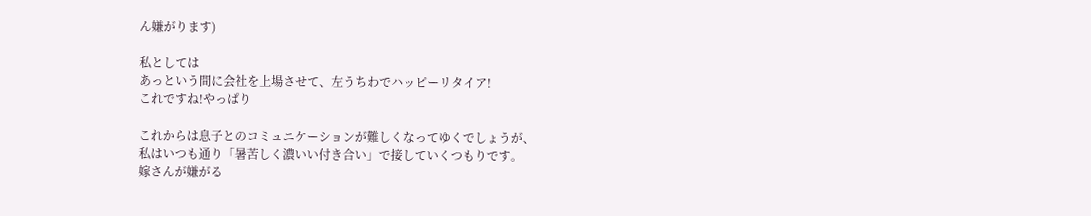ん嫌がります)

私としては
あっという間に会社を上場させて、左うちわでハッピーリタイア!
これですね!やっぱり

これからは息子とのコミュニケーションが難しくなってゆくでしょうが、
私はいつも通り「暑苦しく濃いい付き合い」で接していくつもりです。
嫁さんが嫌がる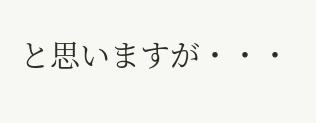と思いますが・・・